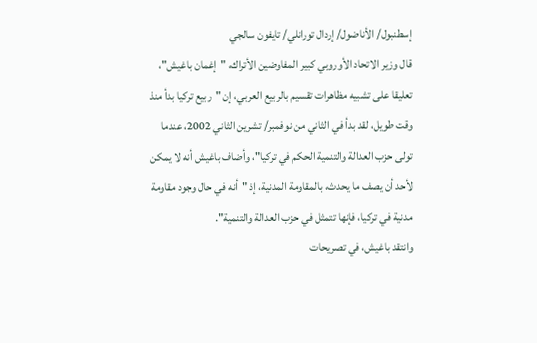إسطنبول/ الأناضول/ إردال تورانلي/ تايفون سالجي
قال وزير الاتحاد الأوروبي كبير المفاوضين الأتراك، "إغمان باغيش"، تعليقا على تشبيه مظاهرات تقسيم بالربيع العربي، إن "ربيع تركيا بدأ منذ وقت طويل، لقد بدأ في الثاني من نوفمبر/ تشرين الثاني 2002، عندما تولى حزب العدالة والتنمية الحكم في تركيا"، وأضاف باغيش أنه لا يمكن لأحد أن يصف ما يحدث، بالمقاومة المدنية، إذ "أنه في حال وجود مقاومة مدنية في تركيا، فإنها تتمثل في حزب العدالة والتنمية".
وانتقد باغيش، في تصريحات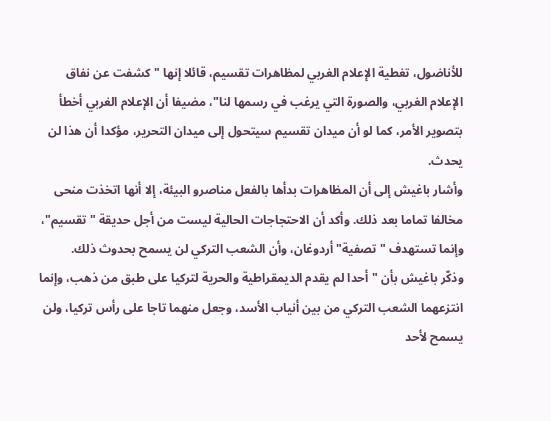للأناضول، تغطية الإعلام الغربي لمظاهرات تقسيم، قائلا إنها "كشفت عن نفاق الإعلام الغربي، والصورة التي يرغب في رسمها لنا"، مضيفا أن الإعلام الغربي أخطأ بتصوير الأمر، كما لو أن ميدان تقسيم سيتحول إلى ميدان التحرير، مؤكدا أن هذا لن يحدث.
وأشار باغيش إلى أن المظاهرات بدأها بالفعل مناصرو البيئة، إلا أنها اتخذت منحى مخالفا تماما بعد ذلك. وأكد أن الاحتجاجات الحالية ليست من أجل حديقة "تقسيم"، وإنما تستهدف "تصفية" أردوغان، وأن الشعب التركي لن يسمح بحدوث ذلك.
وذكّر باغيش بأن "أحدا لم يقدم الديمقراطية والحرية لتركيا على طبق من ذهب، وإنما انتزعهما الشعب التركي من بين أنياب الأسد، وجعل منهما تاجا على رأس تركيا، ولن يسمح لأحد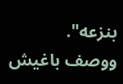بنزعه".
ووصف باغيش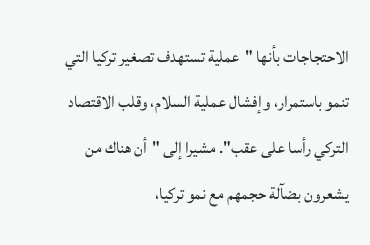الاحتجاجات بأنها "عملية تستهدف تصغير تركيا التي تنمو باستمرار، وإفشال عملية السلام، وقلب الاقتصاد التركي رأسا على عقب". مشيرا إلى "أن هناك من يشعرون بضآلة حجمهم مع نمو تركيا،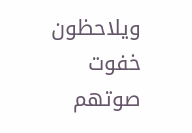ويلاحظون خفوت صوتهم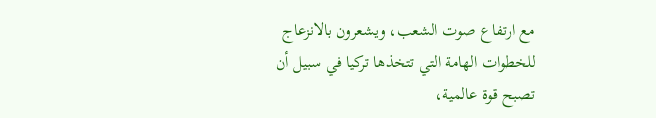مع ارتفاع صوت الشعب، ويشعرون بالانزعاج للخطوات الهامة التي تتخذها تركيا في سبيل أن تصبح قوة عالمية،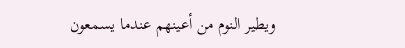ويطير النوم من أعينهم عندما يسمعون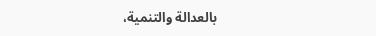بالعدالة والتنمية،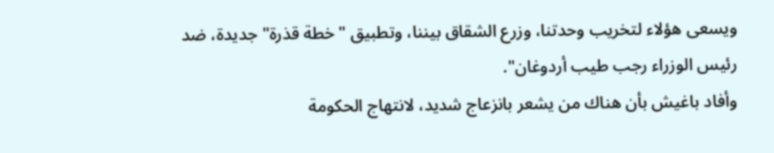ويسعى هؤلاء لتخريب وحدتنا، وزرع الشقاق بيننا، وتطبيق "خطة قذرة" جديدة، ضد رئيس الوزراء رجب طيب أردوغان".
وأفاد باغيش بأن هناك من يشعر بانزعاج شديد، لانتهاج الحكومة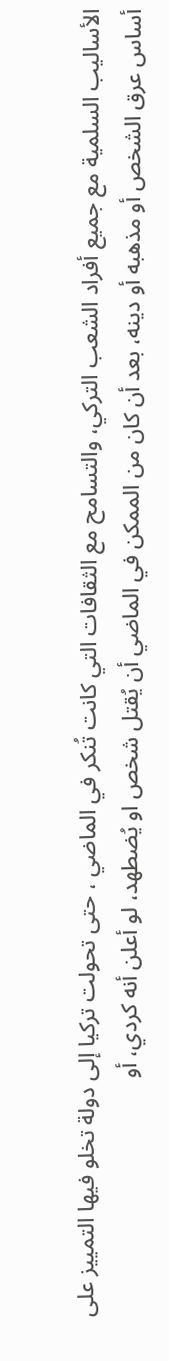الأساليب السلمية مع جميع أفراد الشعب التركي، والتسامح مع الثقافات التي كانت تُنكر في الماضي ، حتى تحولت تركيا إلى دولة تخلو فيها التمييز على أساس عرق الشخص أو مذهبه أو دينه، بعد أن كان من الممكن في الماضي أن يُقتل شخص او يُضطهد، لو أعلن أنه كردي، أو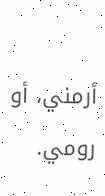أرمني، أو رومي.